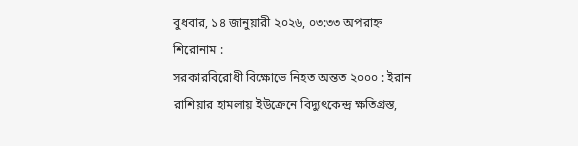বুধবার, ১৪ জানুয়ারী ২০২৬, ০৩:৩৩ অপরাহ্ন
শিরোনাম :
সরকারবিরোধী বিক্ষোভে নিহত অন্তত ২০০০ : ইরান রাশিয়ার হামলায় ইউক্রেনে বিদ্যুৎকেন্দ্র ক্ষতিগ্রস্ত,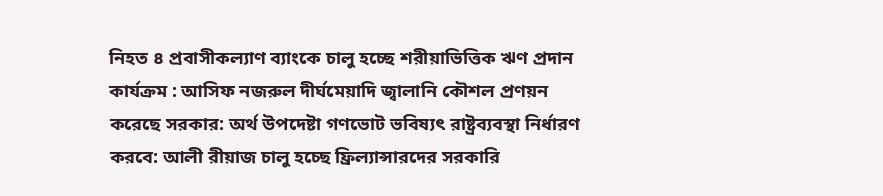নিহত ৪ প্রবাসীকল্যাণ ব্যাংকে চালু হচ্ছে শরীয়াভিত্তিক ঋণ প্রদান কার্যক্রম : আসিফ নজরুল দীর্ঘমেয়াদি জ্বালানি কৌশল প্রণয়ন করেছে সরকার: অর্থ উপদেষ্টা গণভোট ভবিষ্যৎ রাষ্ট্রব্যবস্থা নির্ধারণ করবে: আলী রীয়াজ চালু হচ্ছে ফ্রিল্যান্সারদের সরকারি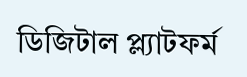ডিজিটাল প্ল্যাটফর্ম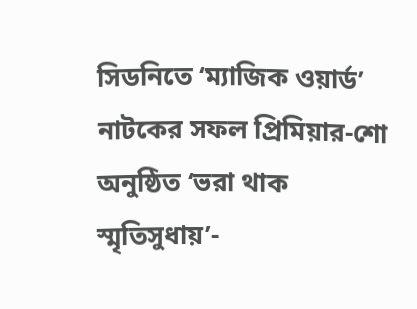সিডনিতে ‘ম্যাজিক ওয়ার্ড’ নাটকের সফল প্রিমিয়ার-শো অনুষ্ঠিত ‘ভরা থাক স্মৃতিসুধায়’-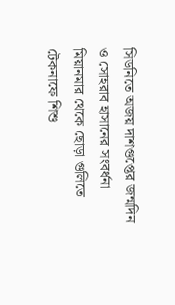সিডনিতে অজয় দাশগুপ্তের জন্মদিন ও সোহরাব হাসানের সংবর্ধনা মিয়ানমার থেকে ছোড়া গুলিতে টেকনাফে শিশু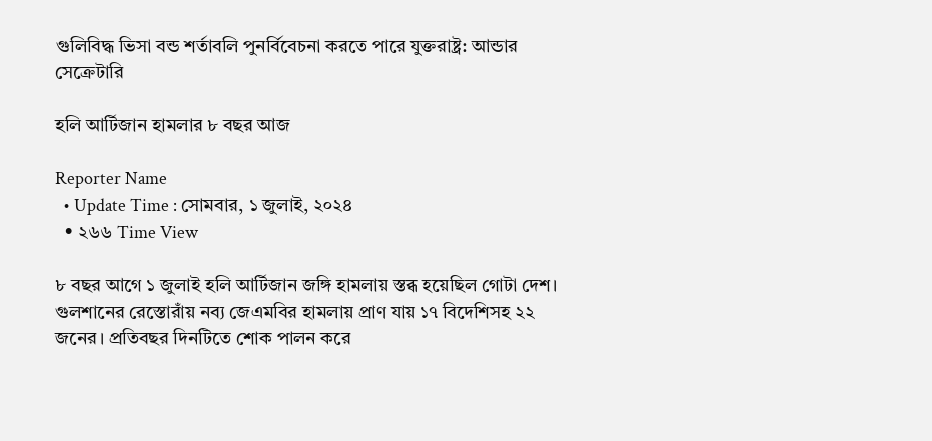গুলিবিদ্ধ ভিসা বন্ড শর্তাবলি পুনর্বিবেচনা করতে পারে যুক্তরাষ্ট্র: আন্ডার সেক্রেটারি

হলি আর্টিজান হামলার ৮ বছর আজ

Reporter Name
  • Update Time : সোমবার, ১ জুলাই, ২০২৪
  • ২৬৬ Time View

৮ বছর আগে ১ জুলাই হলি আর্টিজান জঙ্গি হামলায় স্তব্ধ হয়েছিল গোটা দেশ। গুলশানের রেস্তোরাঁয় নব্য জেএমবির হামলায় প্রাণ যায় ১৭ বিদেশিসহ ২২ জনের। প্রতিবছর দিনটিতে শোক পালন করে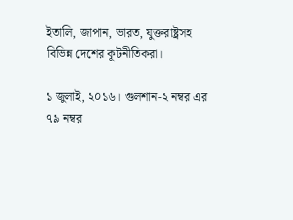ইতালি, জাপান, ভারত, যুক্তরাষ্ট্রসহ বিভিন্ন দেশের কূটনীতিকরা।

১ জুলাই, ২০১৬। গুলশান-২ নম্বর এর ৭৯ নম্বর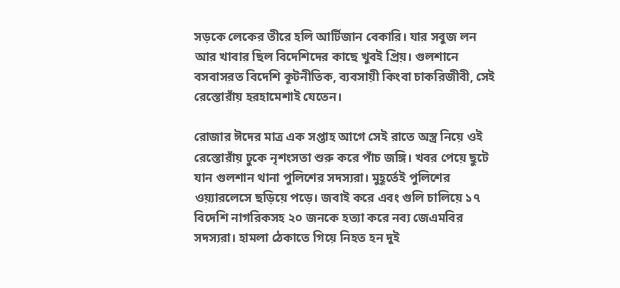সড়কে লেকের তীরে হলি আর্টিজান বেকারি। যার সবুজ লন আর খাবার ছিল বিদেশিদের কাছে খুবই প্রিয়। গুলশানে বসবাসরত বিদেশি কূটনীতিক, ব্যবসায়ী কিংবা চাকরিজীবী, সেই রেস্তোরাঁয় হরহামেশাই যেতেন।

রোজার ঈদের মাত্র এক সপ্তাহ আগে সেই রাতে অস্ত্র নিয়ে ওই রেস্তোরাঁয় ঢুকে নৃশংসতা শুরু করে পাঁচ জঙ্গি। খবর পেয়ে ছুটে যান গুলশান থানা পুলিশের সদস্যরা। মুহূর্তেই পুলিশের ওয়্যারলেসে ছড়িয়ে পড়ে। জবাই করে এবং গুলি চালিয়ে ১৭ বিদেশি নাগরিকসহ ২০ জনকে হত্যা করে নব্য জেএমবির সদস্যরা। হামলা ঠেকাতে গিয়ে নিহত হন দুই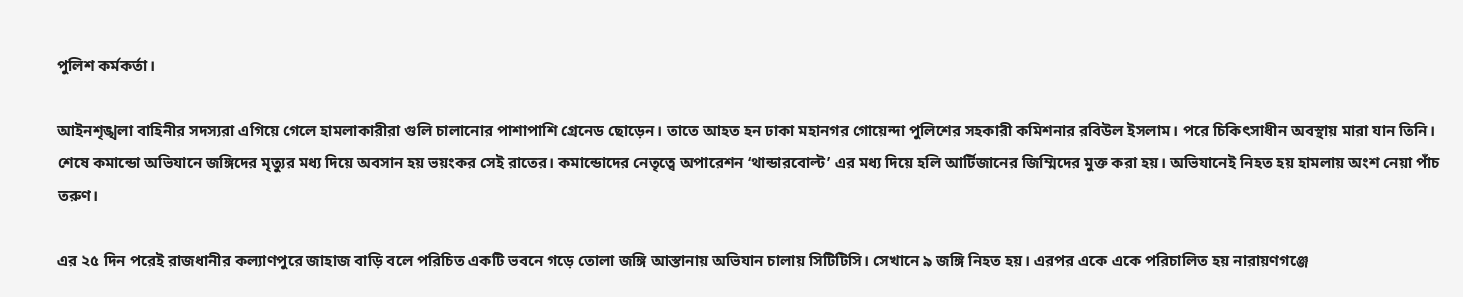পুলিশ কর্মকর্তা।

আইনশৃঙ্খলা বাহিনীর সদস্যরা এগিয়ে গেলে হামলাকারীরা গুলি চালানোর পাশাপাশি গ্রেনেড ছোড়েন। তাতে আহত হন ঢাকা মহানগর গোয়েন্দা পুলিশের সহকারী কমিশনার রবিউল ইসলাম। পরে চিকিৎসাধীন অবস্থায় মারা যান তিনি।
শেষে কমান্ডো অভিযানে জঙ্গিদের মৃত্যুর মধ্য দিয়ে অবসান হয় ভয়ংকর সেই রাতের। কমান্ডোদের নেতৃত্বে অপারেশন ‘থান্ডারবোল্ট’ এর মধ্য দিয়ে হলি আর্টিজানের জিম্মিদের মুক্ত করা হয়। অভিযানেই নিহত হয় হামলায় অংশ নেয়া পাঁচ তরুণ।

এর ২৫ দিন পরেই রাজধানীর কল্যাণপুরে জাহাজ বাড়ি বলে পরিচিত একটি ভবনে গড়ে তোলা জঙ্গি আস্তানায় অভিযান চালায় সিটিটিসি। সেখানে ৯ জঙ্গি নিহত হয়। এরপর একে একে পরিচালিত হয় নারায়ণগঞ্জে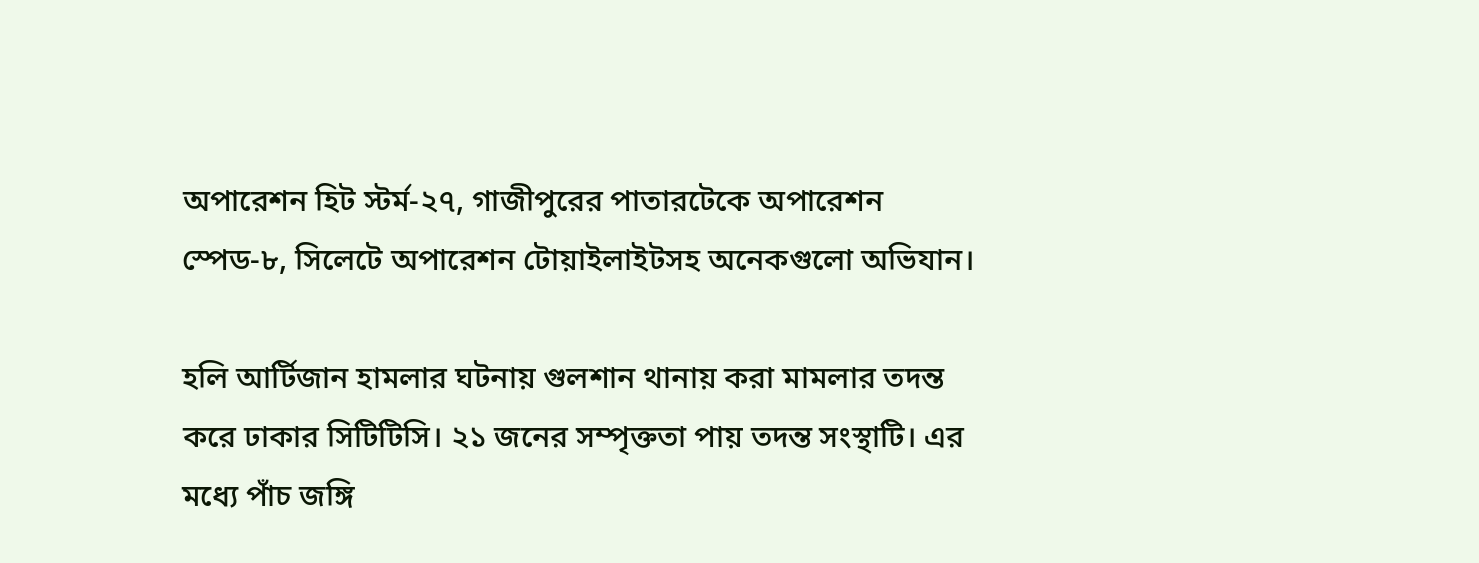অপারেশন হিট স্টর্ম-২৭, গাজীপুরের পাতারটেকে অপারেশন স্পেড-৮, সিলেটে অপারেশন টোয়াইলাইটসহ অনেকগুলো অভিযান।

হলি আর্টিজান হামলার ঘটনায় গুলশান থানায় করা মামলার তদন্ত করে ঢাকার সিটিটিসি। ২১ জনের সম্পৃক্ততা পায় তদন্ত সংস্থাটি। এর মধ্যে পাঁচ জঙ্গি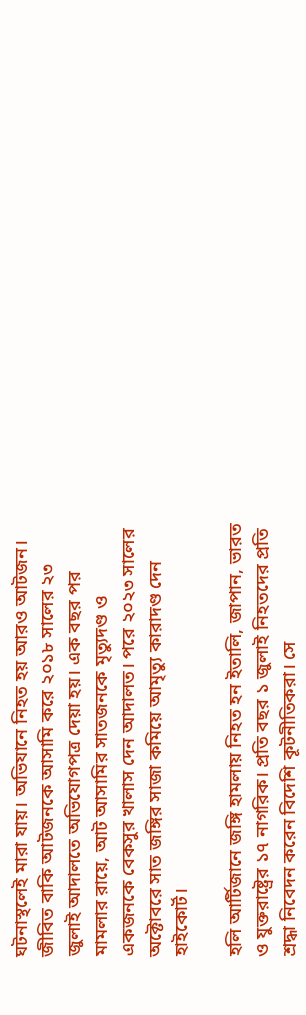ঘটনাস্থলেই মারা যায়। অভিযানে নিহত হয় আরও আটজন। জীবিত বাকি আটজনকে আসামি করে ২০১৮ সালের ২৩ জুলাই আদালতে অভিযোগপত্র দেয়া হয়। এক বছর পর মামলার রায়ে, আট আসামির সাতজনকে মৃত্যুদণ্ড ও একজনকে বেকসুর খালাস দেন আদালত। পরে ২০২৩ সালের অক্টোবরে সাত জঙ্গির সাজা কমিয়ে আমৃত্যু কারাদণ্ড দেন হাইকোর্ট।

হলি আর্টিজানে জঙ্গি হামলায় নিহত হন ইতালি, জাপান, ভারত ও যুক্তরাষ্ট্রের ১৭ নাগরিক। প্রতি বছর ১ জুলাই নিহতদের প্রতি শ্রদ্ধা নিবেদন করেন বিদেশি কূটনীতিকরা। সে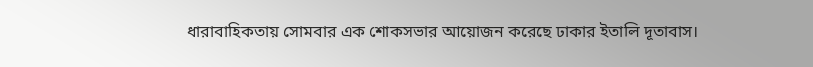ধারাবাহিকতায় সোমবার এক শোকসভার আয়োজন করেছে ঢাকার ইতালি দূতাবাস।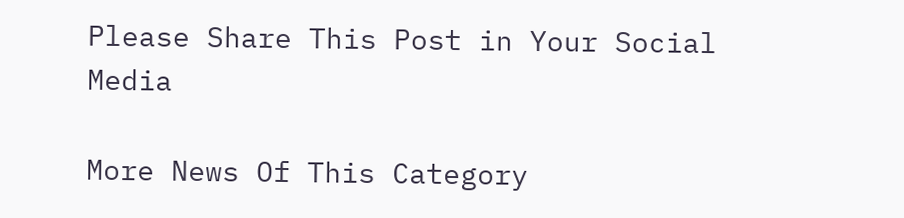Please Share This Post in Your Social Media

More News Of This Category